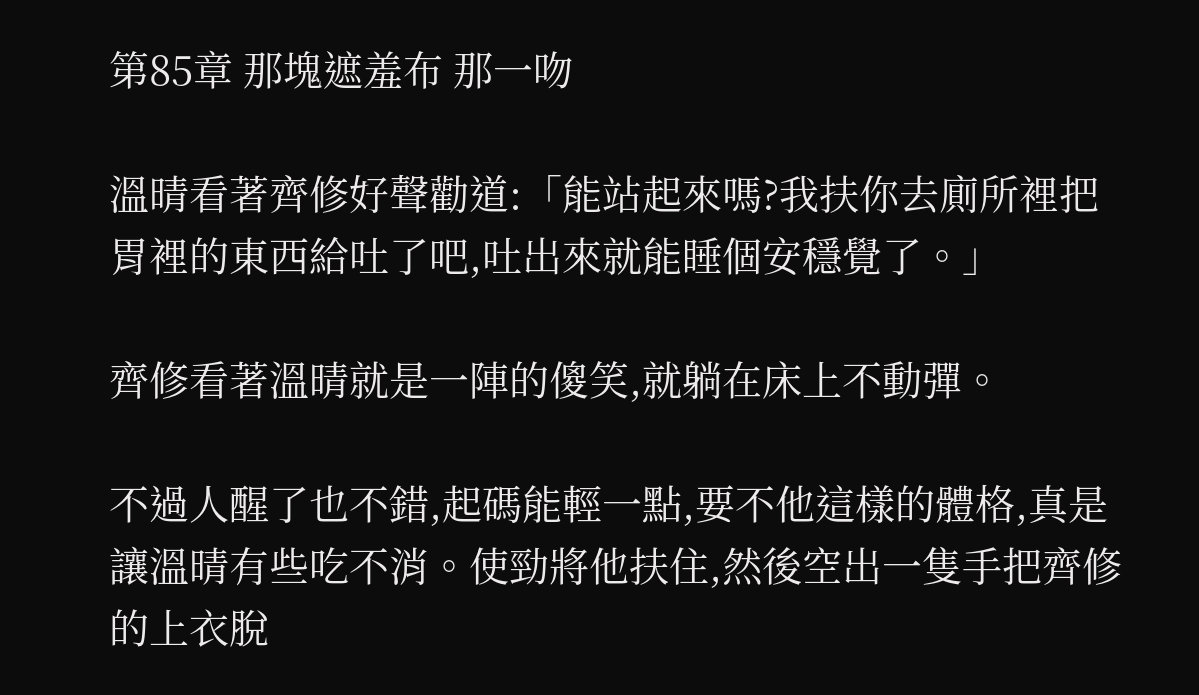第85章 那塊遮羞布 那一吻

溫晴看著齊修好聲勸道:「能站起來嗎?我扶你去廁所裡把胃裡的東西給吐了吧,吐出來就能睡個安穩覺了。」

齊修看著溫晴就是一陣的傻笑,就躺在床上不動彈。

不過人醒了也不錯,起碼能輕一點,要不他這樣的體格,真是讓溫晴有些吃不消。使勁將他扶住,然後空出一隻手把齊修的上衣脫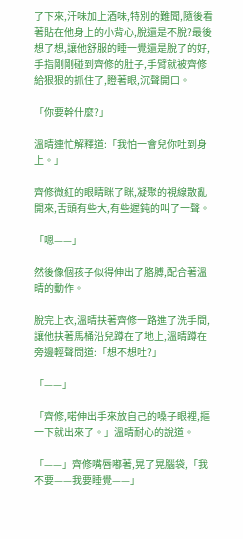了下來,汗味加上酒味,特別的難聞,隨後看著貼在他身上的小背心,脫還是不脫?最後想了想,讓他舒服的睡一覺還是脫了的好,手指剛剛碰到齊修的肚子,手臂就被齊修給狠狠的抓住了,瞪著眼,沉聲開口。

「你要幹什麼?」

溫晴連忙解釋道:「我怕一會兒你吐到身上。」

齊修微紅的眼睛眯了眯,凝聚的視線散亂開來,舌頭有些大,有些遲鈍的叫了一聲。

「嗯——」

然後像個孩子似得伸出了胳膊,配合著溫晴的動作。

脫完上衣,溫晴扶著齊修一路進了洗手間,讓他扶著馬桶沿兒蹲在了地上,溫晴蹲在旁邊輕聲問道:「想不想吐?」

「——」

「齊修,喏伸出手來放自己的嗓子眼裡,摳一下就出來了。」溫晴耐心的說道。

「——」齊修嘴唇嘟著,晃了晃腦袋,「我不要——我要睡覺——」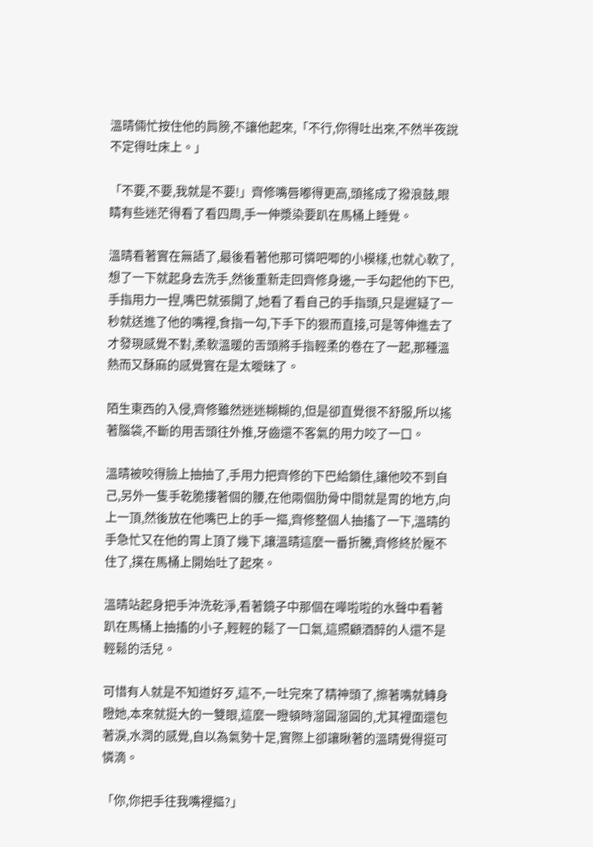溫晴倆忙按住他的肩膀,不讓他起來,「不行,你得吐出來,不然半夜說不定得吐床上。」

「不要,不要,我就是不要!」齊修嘴唇嘟得更高,頭搖成了撥浪鼓,眼睛有些迷茫得看了看四周,手一伸漿染要趴在馬桶上睡覺。

溫晴看著實在無語了,最後看著他那可憐吧唧的小模樣,也就心軟了,想了一下就起身去洗手,然後重新走回齊修身邊,一手勾起他的下巴,手指用力一捏,嘴巴就張開了,她看了看自己的手指頭,只是遲疑了一秒就送進了他的嘴裡,食指一勾,下手下的狠而直接,可是等伸進去了才發現感覺不對,柔軟溫暖的舌頭將手指輕柔的卷在了一起,那種溫熱而又酥麻的感覺實在是太曖昧了。

陌生東西的入侵,齊修雖然迷迷糊糊的,但是卻直覺很不舒服,所以搖著腦袋,不斷的用舌頭往外推,牙齒還不客氣的用力咬了一口。

溫晴被咬得臉上抽抽了,手用力把齊修的下巴給鎖住,讓他咬不到自己,另外一隻手乾脆摟著個的腰,在他兩個肋骨中間就是胃的地方,向上一頂,然後放在他嘴巴上的手一摳,齊修整個人抽搐了一下,溫晴的手急忙又在他的胃上頂了幾下,讓溫晴這麼一番折騰,齊修終於壓不住了,撲在馬桶上開始吐了起來。

溫晴站起身把手沖洗乾淨,看著鏡子中那個在嘩啦啦的水聲中看著趴在馬桶上抽搐的小子,輕輕的鬆了一口氣,這照顧酒醉的人還不是輕鬆的活兒。

可惜有人就是不知道好歹,這不,一吐完來了精神頭了,擦著嘴就轉身瞪她,本來就挺大的一雙眼,這麼一瞪頓時溜圓溜圓的,尤其裡面還包著淚,水潤的感覺,自以為氣勢十足,實際上卻讓瞅著的溫晴覺得挺可憐滴。

「你,你把手往我嘴裡摳?」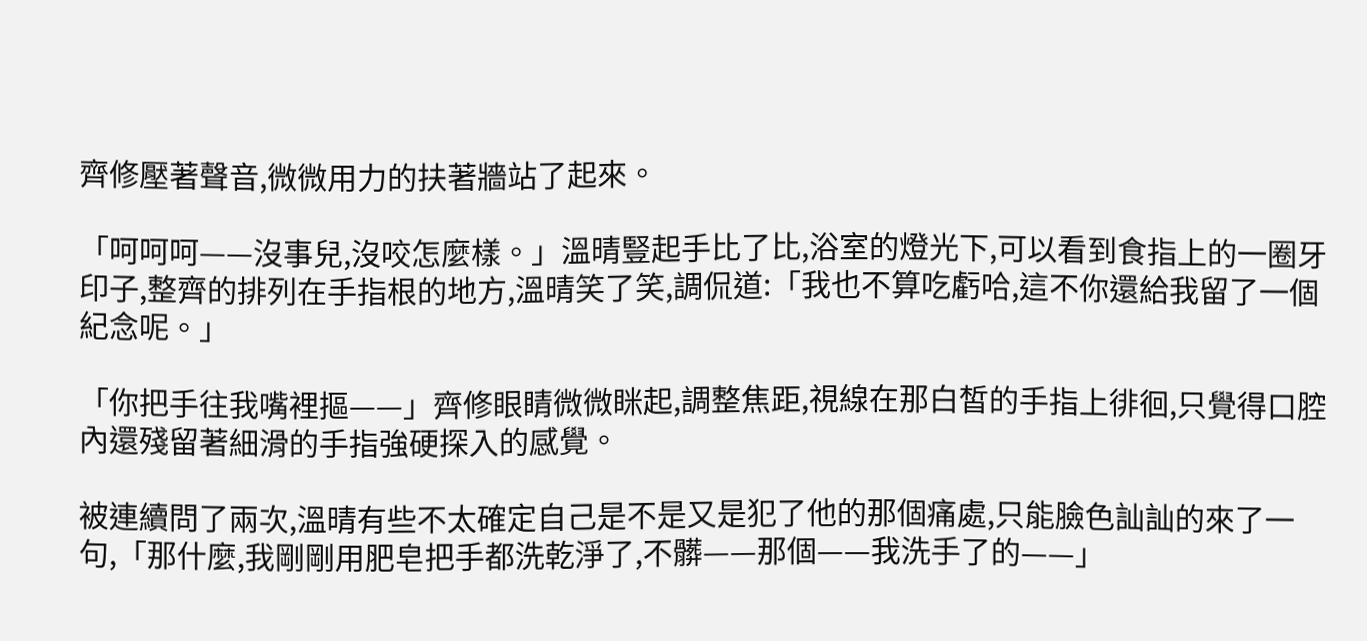齊修壓著聲音,微微用力的扶著牆站了起來。

「呵呵呵——沒事兒,沒咬怎麼樣。」溫晴豎起手比了比,浴室的燈光下,可以看到食指上的一圈牙印子,整齊的排列在手指根的地方,溫晴笑了笑,調侃道:「我也不算吃虧哈,這不你還給我留了一個紀念呢。」

「你把手往我嘴裡摳——」齊修眼睛微微眯起,調整焦距,視線在那白皙的手指上徘徊,只覺得口腔內還殘留著細滑的手指強硬探入的感覺。

被連續問了兩次,溫晴有些不太確定自己是不是又是犯了他的那個痛處,只能臉色訕訕的來了一句,「那什麼,我剛剛用肥皂把手都洗乾淨了,不髒——那個——我洗手了的——」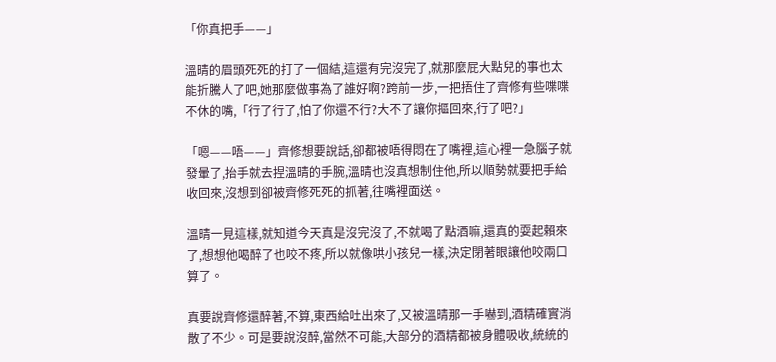「你真把手——」

溫晴的眉頭死死的打了一個結,這還有完沒完了,就那麼屁大點兒的事也太能折騰人了吧,她那麼做事為了誰好啊?跨前一步,一把捂住了齊修有些喋喋不休的嘴,「行了行了,怕了你還不行?大不了讓你摳回來,行了吧?」

「嗯——唔——」齊修想要說話,卻都被唔得悶在了嘴裡,這心裡一急腦子就發暈了,抬手就去捏溫晴的手腕,溫晴也沒真想制住他,所以順勢就要把手給收回來,沒想到卻被齊修死死的抓著,往嘴裡面送。

溫晴一見這樣,就知道今天真是沒完沒了,不就喝了點酒嘛,還真的耍起賴來了,想想他喝醉了也咬不疼,所以就像哄小孩兒一樣,決定閉著眼讓他咬兩口算了。

真要說齊修還醉著,不算,東西給吐出來了,又被溫晴那一手嚇到,酒精確實消散了不少。可是要說沒醉,當然不可能,大部分的酒精都被身體吸收,統統的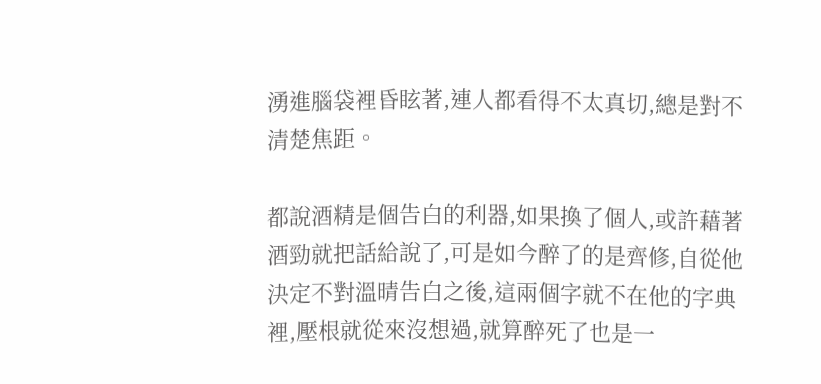湧進腦袋裡昏眩著,連人都看得不太真切,總是對不清楚焦距。

都說酒精是個告白的利器,如果換了個人,或許藉著酒勁就把話給說了,可是如今醉了的是齊修,自從他決定不對溫晴告白之後,這兩個字就不在他的字典裡,壓根就從來沒想過,就算醉死了也是一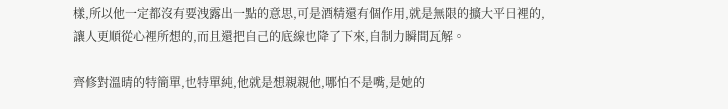樣,所以他一定都沒有要洩露出一點的意思,可是酒精還有個作用,就是無限的擴大平日裡的,讓人更順從心裡所想的,而且還把自己的底線也降了下來,自制力瞬間瓦解。

齊修對溫晴的特簡單,也特單純,他就是想親親他,哪怕不是嘴,是她的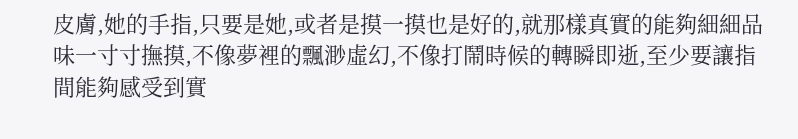皮膚,她的手指,只要是她,或者是摸一摸也是好的,就那樣真實的能夠細細品味一寸寸撫摸,不像夢裡的飄渺虛幻,不像打鬧時候的轉瞬即逝,至少要讓指間能夠感受到實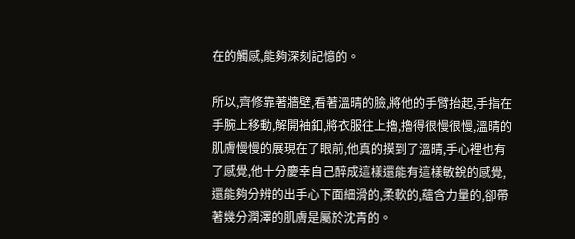在的觸感,能夠深刻記憶的。

所以,齊修靠著牆壁,看著溫晴的臉,將他的手臂抬起,手指在手腕上移動,解開袖釦,將衣服往上擼,擼得很慢很慢,溫晴的肌膚慢慢的展現在了眼前,他真的摸到了溫晴,手心裡也有了感覺,他十分慶幸自己醉成這樣還能有這樣敏銳的感覺,還能夠分辨的出手心下面細滑的,柔軟的,蘊含力量的,卻帶著幾分潤澤的肌膚是屬於沈青的。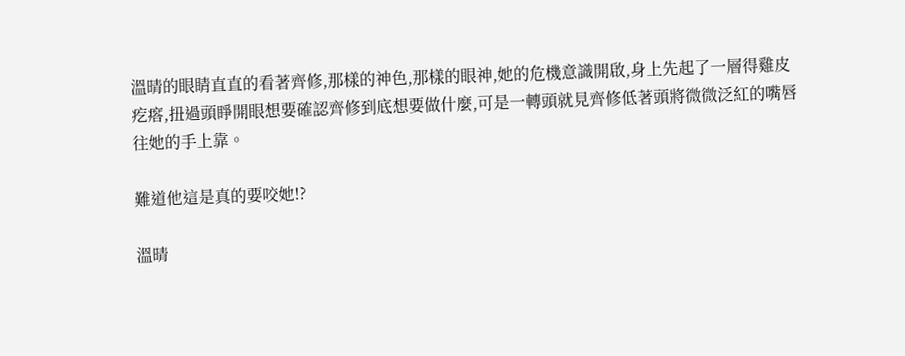溫晴的眼睛直直的看著齊修,那樣的神色,那樣的眼神,她的危機意識開啟,身上先起了一層得雞皮疙瘩,扭過頭睜開眼想要確認齊修到底想要做什麼,可是一轉頭就見齊修低著頭將微微泛紅的嘴唇往她的手上靠。

難道他這是真的要咬她!?

溫晴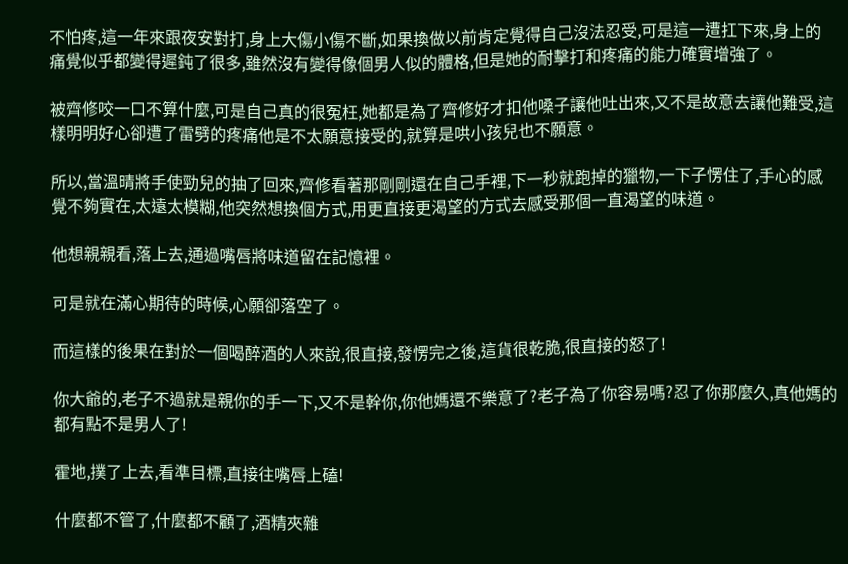不怕疼,這一年來跟夜安對打,身上大傷小傷不斷,如果換做以前肯定覺得自己沒法忍受,可是這一遭扛下來,身上的痛覺似乎都變得遲鈍了很多,雖然沒有變得像個男人似的體格,但是她的耐擊打和疼痛的能力確實增強了。

被齊修咬一口不算什麼,可是自己真的很冤枉,她都是為了齊修好才扣他嗓子讓他吐出來,又不是故意去讓他難受,這樣明明好心卻遭了雷劈的疼痛他是不太願意接受的,就算是哄小孩兒也不願意。

所以,當溫晴將手使勁兒的抽了回來,齊修看著那剛剛還在自己手裡,下一秒就跑掉的獵物,一下子愣住了,手心的感覺不夠實在,太遠太模糊,他突然想換個方式,用更直接更渴望的方式去感受那個一直渴望的味道。

他想親親看,落上去,通過嘴唇將味道留在記憶裡。

可是就在滿心期待的時候,心願卻落空了。

而這樣的後果在對於一個喝醉酒的人來說,很直接,發愣完之後,這貨很乾脆,很直接的怒了!

你大爺的,老子不過就是親你的手一下,又不是幹你,你他媽還不樂意了?老子為了你容易嗎?忍了你那麼久,真他媽的都有點不是男人了!

霍地,撲了上去,看準目標,直接往嘴唇上磕!

什麼都不管了,什麼都不顧了,酒精夾雜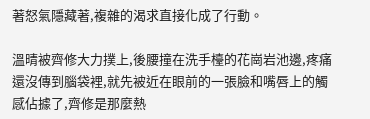著怒氣隱藏著,複雜的渴求直接化成了行動。

溫晴被齊修大力撲上,後腰撞在洗手檯的花崗岩池邊,疼痛還沒傳到腦袋裡,就先被近在眼前的一張臉和嘴唇上的觸感佔據了,齊修是那麼熱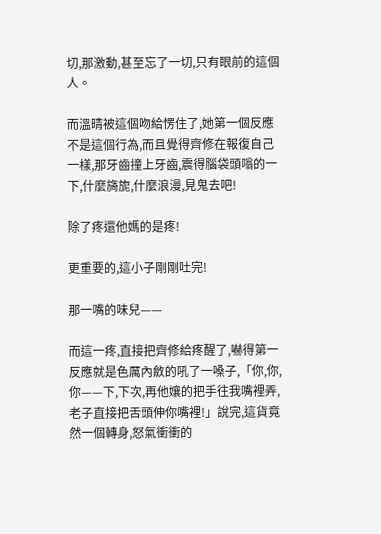切,那激動,甚至忘了一切,只有眼前的這個人。

而溫晴被這個吻給愣住了,她第一個反應不是這個行為,而且覺得齊修在報復自己一樣,那牙齒撞上牙齒,震得腦袋頭嗡的一下,什麼旖旎,什麼浪漫,見鬼去吧!

除了疼還他媽的是疼!

更重要的,這小子剛剛吐完!

那一嘴的味兒——

而這一疼,直接把齊修給疼醒了,嚇得第一反應就是色厲內斂的吼了一嗓子,「你,你,你——下,下次,再他孃的把手往我嘴裡弄,老子直接把舌頭伸你嘴裡!」說完,這貨竟然一個轉身,怒氣衝衝的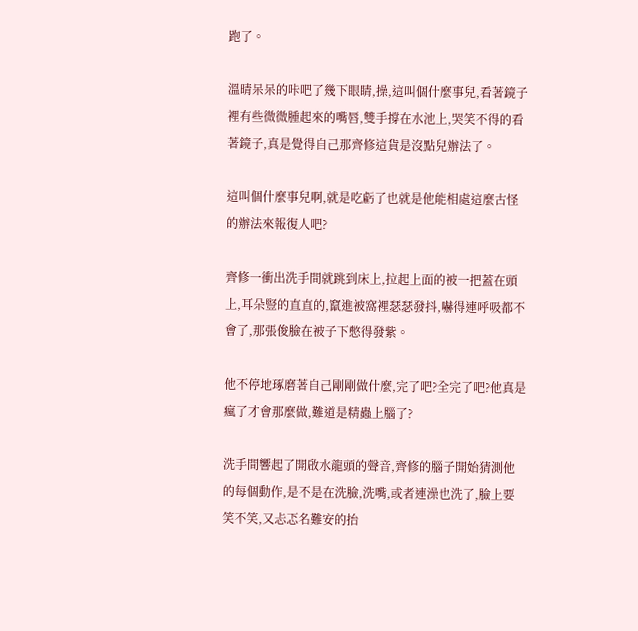跑了。

溫晴呆呆的咔吧了幾下眼睛,操,這叫個什麼事兒,看著鏡子裡有些微微腫起來的嘴唇,雙手撐在水池上,哭笑不得的看著鏡子,真是覺得自己那齊修這貨是沒點兒辦法了。

這叫個什麼事兒啊,就是吃虧了也就是他能相處這麼古怪的辦法來報復人吧?

齊修一衝出洗手間就跳到床上,拉起上面的被一把蓋在頭上,耳朵豎的直直的,竄進被窩裡瑟瑟發抖,嚇得連呼吸都不會了,那張俊臉在被子下憋得發紫。

他不停地琢磨著自己剛剛做什麼,完了吧?全完了吧?他真是瘋了才會那麼做,難道是精蟲上腦了?

洗手間響起了開啟水龍頭的聲音,齊修的腦子開始猜測他的每個動作,是不是在洗臉,洗嘴,或者連澡也洗了,臉上要笑不笑,又忐忑名難安的抬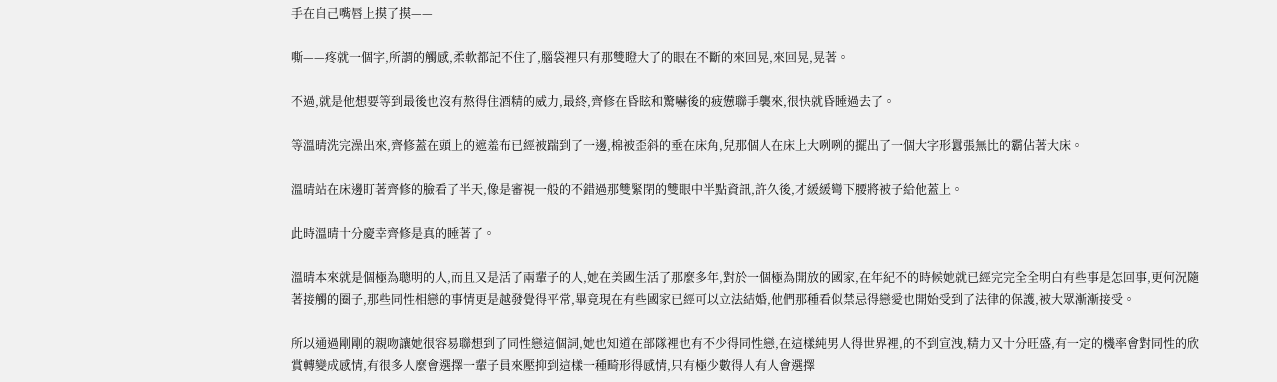手在自己嘴唇上摸了摸——

嘶——疼就一個字,所謂的觸感,柔軟都記不住了,腦袋裡只有那雙瞪大了的眼在不斷的來回晃,來回晃,晃著。

不過,就是他想要等到最後也沒有熬得住酒精的威力,最終,齊修在昏眩和驚嚇後的疲憊聯手襲來,很快就昏睡過去了。

等溫晴洗完澡出來,齊修蓋在頭上的遮羞布已經被踹到了一邊,棉被歪斜的垂在床角,兒那個人在床上大咧咧的擺出了一個大字形囂張無比的霸佔著大床。

溫晴站在床邊盯著齊修的臉看了半天,像是審視一般的不錯過那雙緊閉的雙眼中半點資訊,許久後,才緩緩彎下腰將被子給他蓋上。

此時溫晴十分慶幸齊修是真的睡著了。

溫晴本來就是個極為聰明的人,而且又是活了兩輩子的人,她在美國生活了那麼多年,對於一個極為開放的國家,在年紀不的時候她就已經完完全全明白有些事是怎回事,更何況隨著接觸的圈子,那些同性相戀的事情更是越發覺得平常,畢竟現在有些國家已經可以立法結婚,他們那種看似禁忌得戀愛也開始受到了法律的保護,被大眾漸漸接受。

所以通過剛剛的親吻讓她很容易聯想到了同性戀這個詞,她也知道在部隊裡也有不少得同性戀,在這樣純男人得世界裡,的不到宣洩,精力又十分旺盛,有一定的機率會對同性的欣賞轉變成感情,有很多人麼會選擇一輩子員來壓抑到這樣一種畸形得感情,只有極少數得人有人會選擇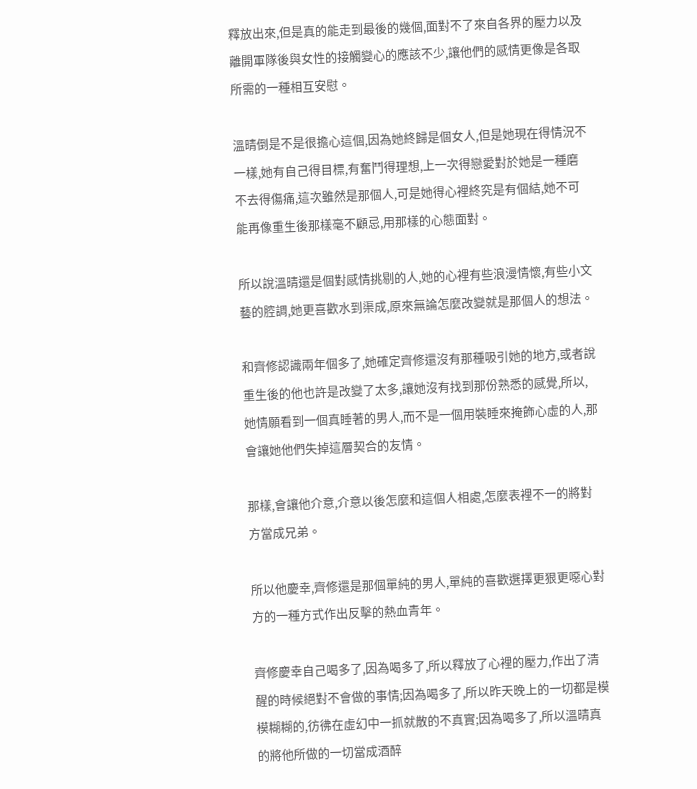釋放出來,但是真的能走到最後的幾個,面對不了來自各界的壓力以及離開軍隊後與女性的接觸變心的應該不少,讓他們的感情更像是各取所需的一種相互安慰。

溫晴倒是不是很擔心這個,因為她終歸是個女人,但是她現在得情況不一樣,她有自己得目標,有奮鬥得理想,上一次得戀愛對於她是一種磨不去得傷痛,這次雖然是那個人,可是她得心裡終究是有個結,她不可能再像重生後那樣毫不顧忌,用那樣的心態面對。

所以說溫晴還是個對感情挑剔的人,她的心裡有些浪漫情懷,有些小文藝的腔調,她更喜歡水到渠成,原來無論怎麼改變就是那個人的想法。

和齊修認識兩年個多了,她確定齊修還沒有那種吸引她的地方,或者說重生後的他也許是改變了太多,讓她沒有找到那份熟悉的感覺,所以,她情願看到一個真睡著的男人,而不是一個用裝睡來掩飾心虛的人,那會讓她他們失掉這層契合的友情。

那樣,會讓他介意,介意以後怎麼和這個人相處,怎麼表裡不一的將對方當成兄弟。

所以他慶幸,齊修還是那個單純的男人,單純的喜歡選擇更狠更噁心對方的一種方式作出反擊的熱血青年。

齊修慶幸自己喝多了,因為喝多了,所以釋放了心裡的壓力,作出了清醒的時候絕對不會做的事情;因為喝多了,所以昨天晚上的一切都是模模糊糊的,彷彿在虛幻中一抓就散的不真實;因為喝多了,所以溫晴真的將他所做的一切當成酒醉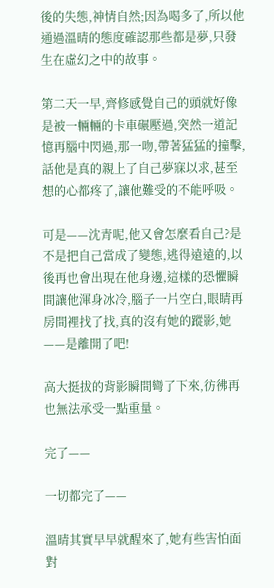後的失態,神情自然;因為喝多了,所以他通過溫晴的態度確認那些都是夢,只發生在虛幻之中的故事。

第二天一早,齊修感覺自己的頭就好像是被一輛輛的卡車碾壓過,突然一道記憶再腦中閃過,那一吻,帶著猛猛的撞擊,話他是真的親上了自己夢寐以求,甚至想的心都疼了,讓他難受的不能呼吸。

可是——沈青呢,他又會怎麼看自己?是不是把自己當成了變態,逃得遠遠的,以後再也會出現在他身邊,這樣的恐懼瞬間讓他渾身冰冷,腦子一片空白,眼睛再房間裡找了找,真的沒有她的蹤影,她——是離開了吧!

高大挺拔的背影瞬間彎了下來,彷彿再也無法承受一點重量。

完了——

一切都完了——

溫晴其實早早就醒來了,她有些害怕面對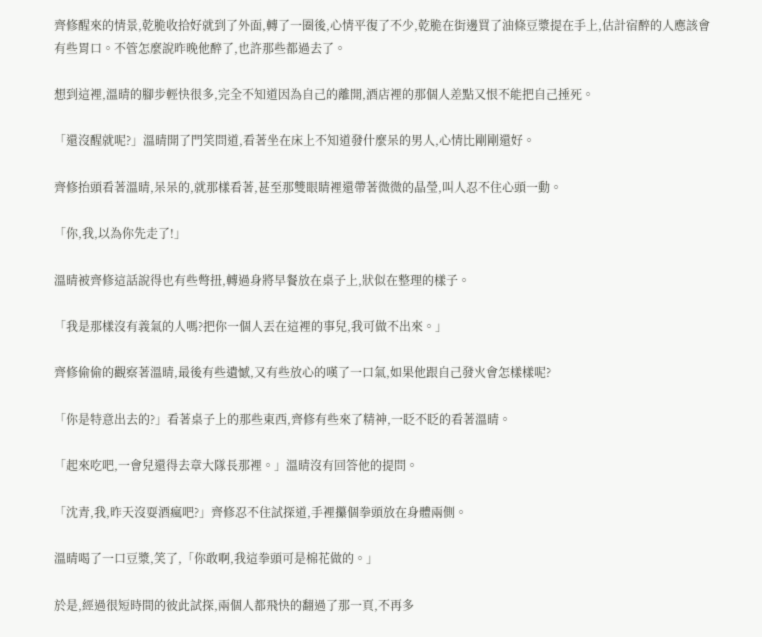齊修醒來的情景,乾脆收拾好就到了外面,轉了一圈後,心情平復了不少,乾脆在街邊買了油條豆漿提在手上,估計宿醉的人應該會有些胃口。不管怎麼說昨晚他醉了,也許那些都過去了。

想到這裡,溫晴的腳步輕快很多,完全不知道因為自己的離開,酒店裡的那個人差點又恨不能把自己捶死。

「還沒醒就呢?」溫晴開了門笑問道,看著坐在床上不知道發什麼呆的男人,心情比剛剛還好。

齊修抬頭看著溫晴,呆呆的,就那樣看著,甚至那雙眼睛裡還帶著微微的晶瑩,叫人忍不住心頭一動。

「你,我,以為你先走了!」

溫晴被齊修這話說得也有些彆扭,轉過身將早餐放在桌子上,狀似在整理的樣子。

「我是那樣沒有義氣的人嗎?把你一個人丟在這裡的事兒,我可做不出來。」

齊修偷偷的觀察著溫晴,最後有些遺憾,又有些放心的嘆了一口氣,如果他跟自己發火會怎樣樣呢?

「你是特意出去的?」看著桌子上的那些東西,齊修有些來了精神,一眨不眨的看著溫晴。

「起來吃吧,一會兒還得去章大隊長那裡。」溫晴沒有回答他的提問。

「沈青,我,昨天沒耍酒瘋吧?」齊修忍不住試探道,手裡攥個拳頭放在身體兩側。

溫晴喝了一口豆漿,笑了,「你敢啊,我這拳頭可是棉花做的。」

於是,經過很短時間的彼此試探,兩個人都飛快的翻過了那一頁,不再多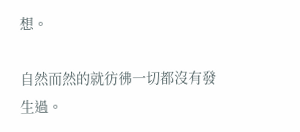想。

自然而然的就彷彿一切都沒有發生過。